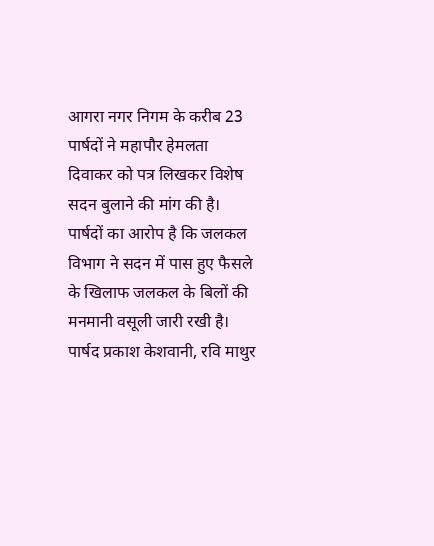आगरा नगर निगम के करीब 23 पार्षदों ने महापौर हेमलता दिवाकर को पत्र लिखकर विशेष सदन बुलाने की मांग की है। पार्षदों का आरोप है कि जलकल विभाग ने सदन में पास हुए फैसले के खिलाफ जलकल के बिलों की मनमानी वसूली जारी रखी है। पार्षद प्रकाश केशवानी, रवि माथुर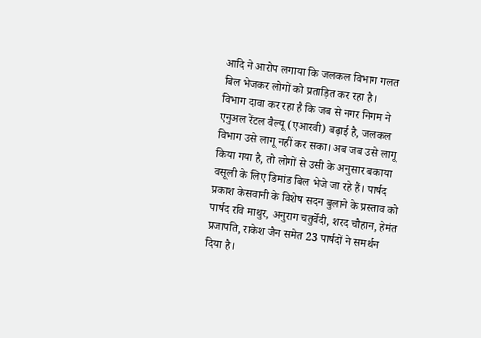आदि ने आरोप लगाया कि जलकल विभाग गलत बिल भेजकर लोगों को प्रताड़ित कर रहा है।
विभाग दावा कर रहा है कि जब से नगर निगम ने एनुअल रेंटल वैल्यू (एआरवी) बढ़ाई है, जलकल विभाग उसे लागू नहीं कर सका। अब जब उसे लागू किया गया है, तो लोगों से उसी के अनुसार बकाया वसूली के लिए डिमांड बिल भेजे जा रहे हैं। पार्षद प्रकाश केसवानी के विशेष सदन बुलाने के प्रस्ताव को पार्षद रवि माथुर, अनुराग चतुर्वेदी, शरद चौहान, हेमंत प्रजापति, राकेश जैन समेत 23 पार्षदों ने समर्थन दिया है।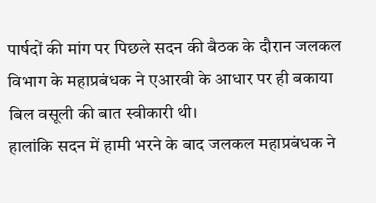पार्षदों की मांग पर पिछले सदन की बैठक के दौरान जलकल विभाग के महाप्रबंधक ने एआरवी के आधार पर ही बकाया बिल वसूली की बात स्वीकारी थी।
हालांकि सदन में हामी भरने के बाद जलकल महाप्रबंधक ने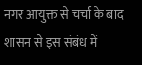नगर आयुक्त से चर्चा के बाद शासन से इस संबंध में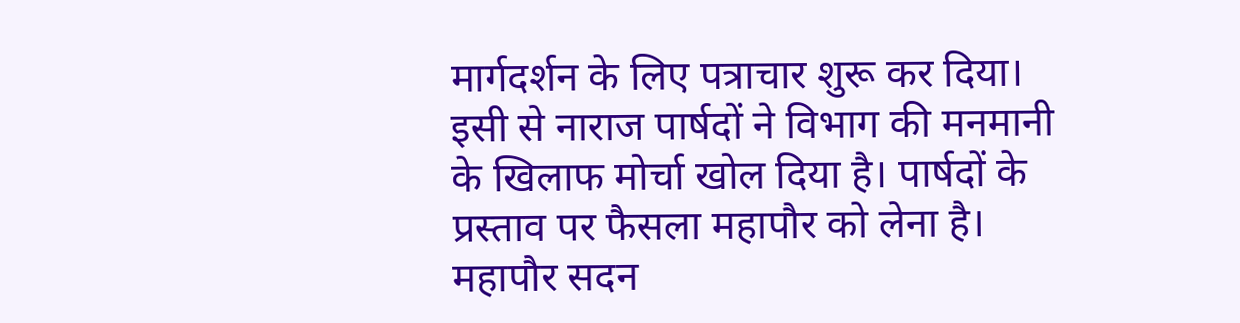मार्गदर्शन के लिए पत्राचार शुरू कर दिया। इसी से नाराज पार्षदों ने विभाग की मनमानी के खिलाफ मोर्चा खोल दिया है। पार्षदों के प्रस्ताव पर फैसला महापौर को लेना है। महापौर सदन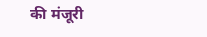की मंजूरी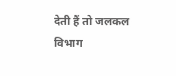देती हैं तो जलकल विभाग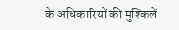के अधिकारियों की मुश्किलें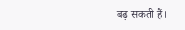बढ़ सकती हैं।